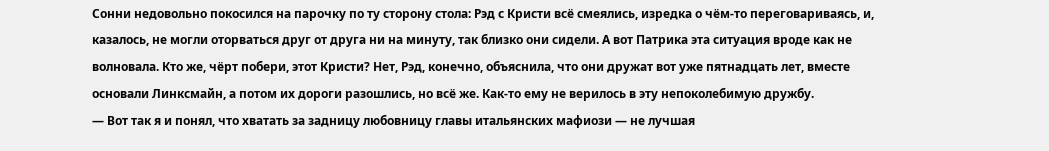Сонни недовольно покосился на парочку по ту сторону стола: Рэд с Кристи всё смеялись, изредка о чём-то переговариваясь, и, казалось, не могли оторваться друг от друга ни на минуту, так близко они сидели. А вот Патрика эта ситуация вроде как не волновала. Кто же, чёрт побери, этот Кристи? Нет, Рэд, конечно, объяснила, что они дружат вот уже пятнадцать лет, вместе основали Линксмайн, а потом их дороги разошлись, но всё же. Как-то ему не верилось в эту непоколебимую дружбу.
— Вот так я и понял, что хватать за задницу любовницу главы итальянских мафиози — не лучшая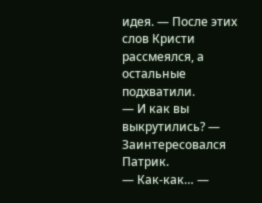идея. — После этих слов Кристи рассмеялся, а остальные подхватили.
— И как вы выкрутились? — Заинтересовался Патрик.
— Как-как… —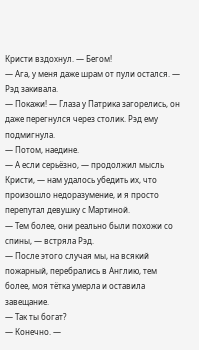Кристи вздохнул. — Бегом!
— Ага, у меня даже шрам от пули остался. — Рэд закивала.
— Покажи! — Глаза у Патрика загорелись, он даже перегнулся через столик. Рэд ему подмигнула.
— Потом, наедине.
— А если серьёзно, — продолжил мысль Кристи, — нам удалось убедить их, что произошло недоразумение, и я просто перепутал девушку с Мартиной.
— Тем более, они реально были похожи со спины, — встряла Рэд.
— После этого случая мы, на всякий пожарный, перебрались в Англию, тем более, моя тётка умерла и оставила завещание.
— Так ты богат?
— Конечно. —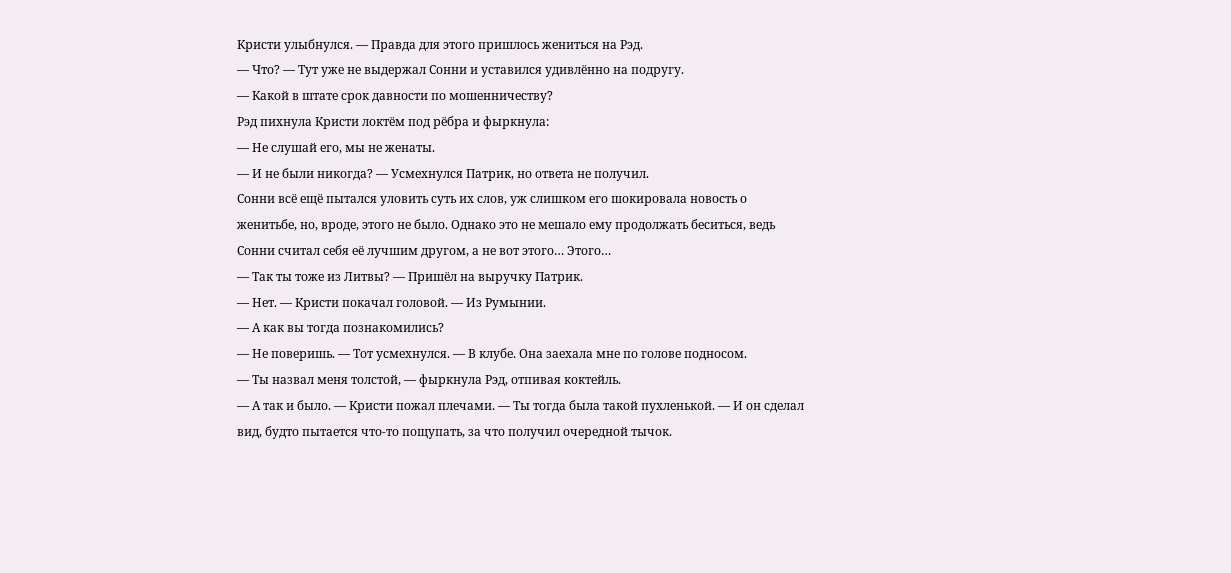Кристи улыбнулся. — Правда для этого пришлось жениться на Рэд.
— Что? — Тут уже не выдержал Сонни и уставился удивлённо на подругу.
— Какой в штате срок давности по мошенничеству?
Рэд пихнула Кристи локтём под рёбра и фыркнула:
— Не слушай его, мы не женаты.
— И не были никогда? — Усмехнулся Патрик, но ответа не получил.
Сонни всё ещё пытался уловить суть их слов, уж слишком его шокировала новость о женитьбе, но, вроде, этого не было. Однако это не мешало ему продолжать беситься, ведь Сонни считал себя её лучшим другом, а не вот этого… Этого…
— Так ты тоже из Литвы? — Пришёл на выручку Патрик.
— Нет. — Кристи покачал головой. — Из Румынии.
— А как вы тогда познакомились?
— Не поверишь. — Тот усмехнулся. — В клубе. Она заехала мне по голове подносом.
— Ты назвал меня толстой, — фыркнула Рэд, отпивая коктейль.
— А так и было. — Кристи пожал плечами. — Ты тогда была такой пухленькой. — И он сделал вид, будто пытается что-то пощупать, за что получил очередной тычок.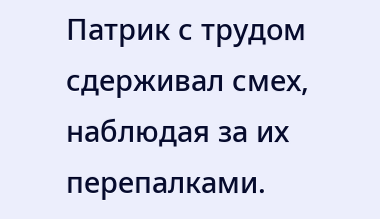Патрик с трудом сдерживал смех, наблюдая за их перепалками.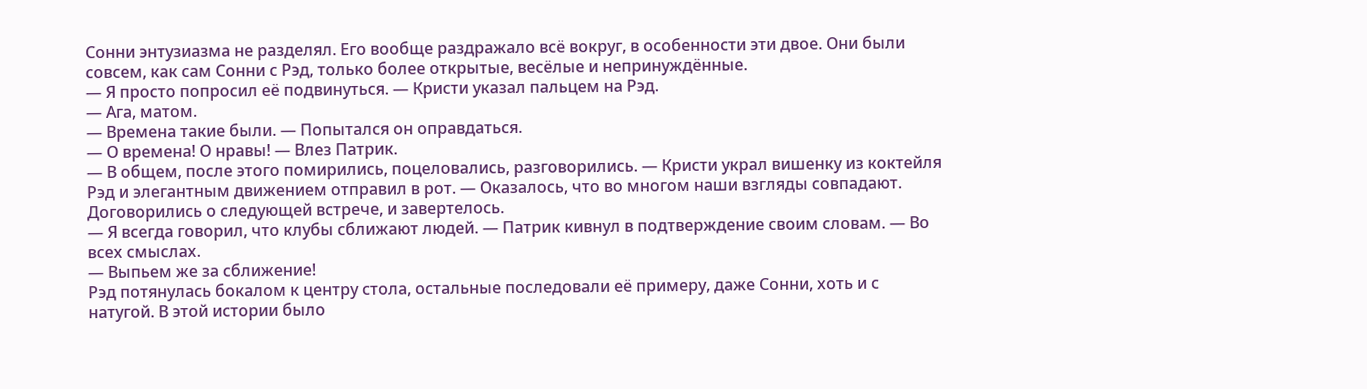Сонни энтузиазма не разделял. Его вообще раздражало всё вокруг, в особенности эти двое. Они были совсем, как сам Сонни с Рэд, только более открытые, весёлые и непринуждённые.
— Я просто попросил её подвинуться. — Кристи указал пальцем на Рэд.
— Ага, матом.
— Времена такие были. — Попытался он оправдаться.
— О времена! О нравы! — Влез Патрик.
— В общем, после этого помирились, поцеловались, разговорились. — Кристи украл вишенку из коктейля Рэд и элегантным движением отправил в рот. — Оказалось, что во многом наши взгляды совпадают. Договорились о следующей встрече, и завертелось.
— Я всегда говорил, что клубы сближают людей. — Патрик кивнул в подтверждение своим словам. — Во всех смыслах.
— Выпьем же за сближение!
Рэд потянулась бокалом к центру стола, остальные последовали её примеру, даже Сонни, хоть и с натугой. В этой истории было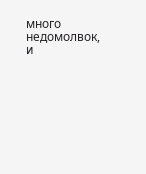много недомолвок, и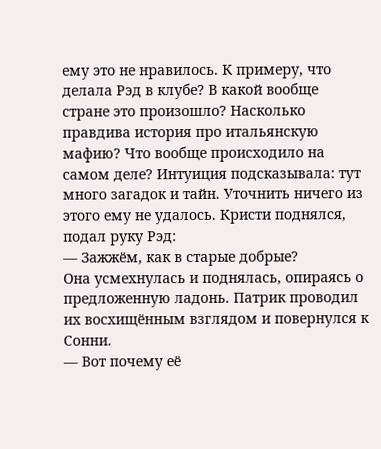ему это не нравилось. К примеру, что делала Рэд в клубе? В какой вообще стране это произошло? Насколько правдива история про итальянскую мафию? Что вообще происходило на самом деле? Интуиция подсказывала: тут много загадок и тайн. Уточнить ничего из этого ему не удалось. Кристи поднялся, подал руку Рэд:
— Зажжём, как в старые добрые?
Она усмехнулась и поднялась, опираясь о предложенную ладонь. Патрик проводил их восхищённым взглядом и повернулся к Сонни.
— Вот почему её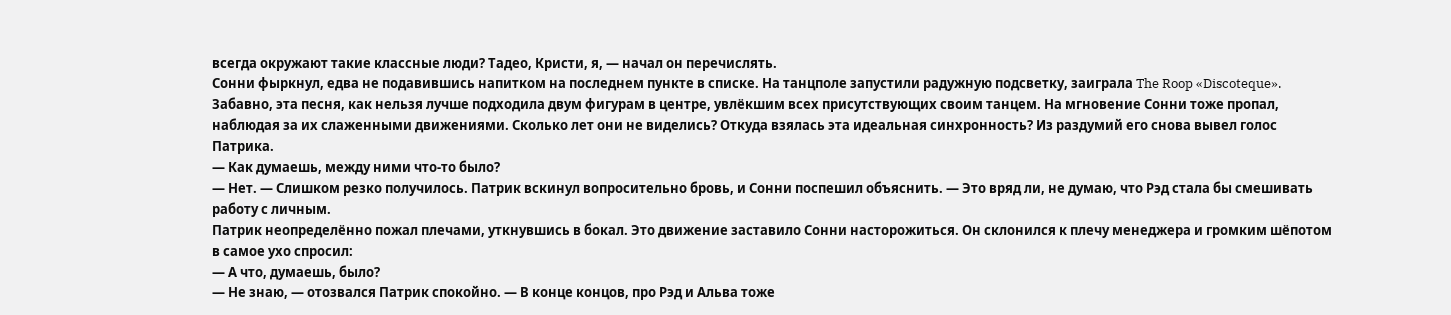всегда окружают такие классные люди? Тадео, Кристи, я, — начал он перечислять.
Сонни фыркнул, едва не подавившись напитком на последнем пункте в списке. На танцполе запустили радужную подсветку, заиграла The Roop «Discoteque». Забавно, эта песня, как нельзя лучше подходила двум фигурам в центре, увлёкшим всех присутствующих своим танцем. На мгновение Сонни тоже пропал, наблюдая за их слаженными движениями. Сколько лет они не виделись? Откуда взялась эта идеальная синхронность? Из раздумий его снова вывел голос Патрика.
— Как думаешь, между ними что-то было?
— Нет. — Слишком резко получилось. Патрик вскинул вопросительно бровь, и Сонни поспешил объяснить. — Это вряд ли, не думаю, что Рэд стала бы смешивать работу с личным.
Патрик неопределённо пожал плечами, уткнувшись в бокал. Это движение заставило Сонни насторожиться. Он склонился к плечу менеджера и громким шёпотом в самое ухо спросил:
— А что, думаешь, было?
— Не знаю, — отозвался Патрик спокойно. — В конце концов, про Рэд и Альва тоже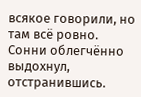всякое говорили, но там всё ровно.
Сонни облегчённо выдохнул, отстранившись.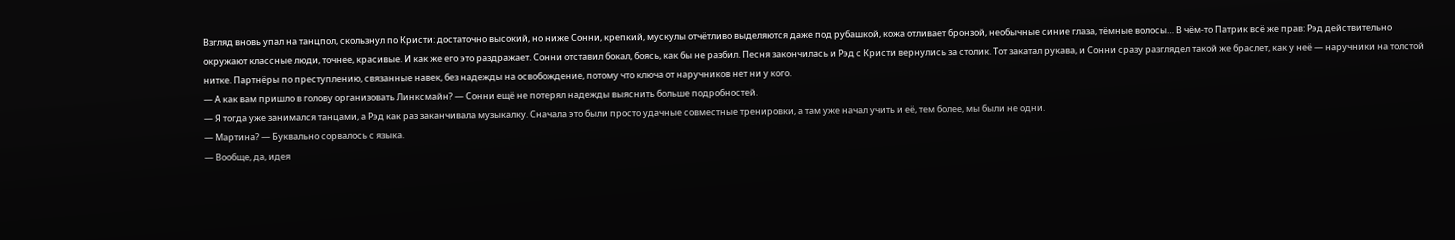Взгляд вновь упал на танцпол, скользнул по Кристи: достаточно высокий, но ниже Сонни, крепкий, мускулы отчётливо выделяются даже под рубашкой, кожа отливает бронзой, необычные синие глаза, тёмные волосы… В чём-то Патрик всё же прав: Рэд действительно окружают классные люди, точнее, красивые. И как же его это раздражает. Сонни отставил бокал, боясь, как бы не разбил. Песня закончилась и Рэд с Кристи вернулись за столик. Тот закатал рукава, и Сонни сразу разглядел такой же браслет, как у неё — наручники на толстой нитке. Партнёры по преступлению, связанные навек, без надежды на освобождение, потому что ключа от наручников нет ни у кого.
— А как вам пришло в голову организовать Линксмайн? — Сонни ещё не потерял надежды выяснить больше подробностей.
— Я тогда уже занимался танцами, а Рэд как раз заканчивала музыкалку. Сначала это были просто удачные совместные тренировки, а там уже начал учить и её, тем более, мы были не одни.
— Мартина? — Буквально сорвалось с языка.
— Вообще, да, идея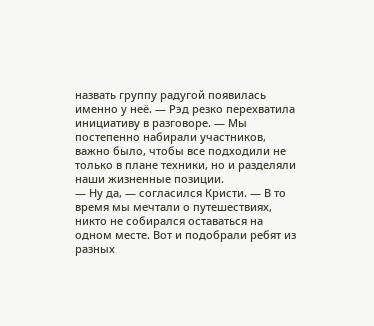назвать группу радугой появилась именно у неё. — Рэд резко перехватила инициативу в разговоре. — Мы постепенно набирали участников, важно было, чтобы все подходили не только в плане техники, но и разделяли наши жизненные позиции.
— Ну да, — согласился Кристи. — В то время мы мечтали о путешествиях, никто не собирался оставаться на одном месте. Вот и подобрали ребят из разных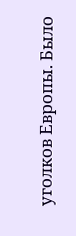уголков Европы. Было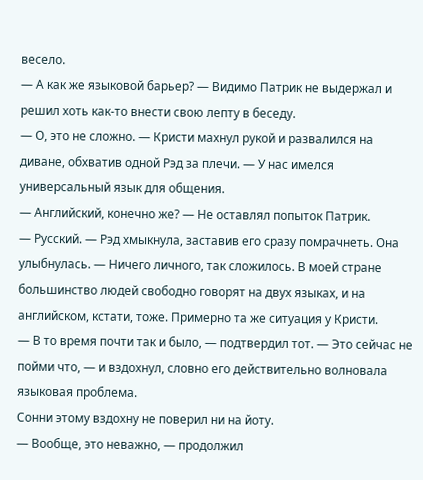весело.
— А как же языковой барьер? — Видимо Патрик не выдержал и решил хоть как-то внести свою лепту в беседу.
— О, это не сложно. — Кристи махнул рукой и развалился на диване, обхватив одной Рэд за плечи. — У нас имелся универсальный язык для общения.
— Английский, конечно же? — Не оставлял попыток Патрик.
— Русский. — Рэд хмыкнула, заставив его сразу помрачнеть. Она улыбнулась. — Ничего личного, так сложилось. В моей стране большинство людей свободно говорят на двух языках, и на английском, кстати, тоже. Примерно та же ситуация у Кристи.
— В то время почти так и было, — подтвердил тот. — Это сейчас не пойми что, — и вздохнул, словно его действительно волновала языковая проблема.
Сонни этому вздохну не поверил ни на йоту.
— Вообще, это неважно, — продолжил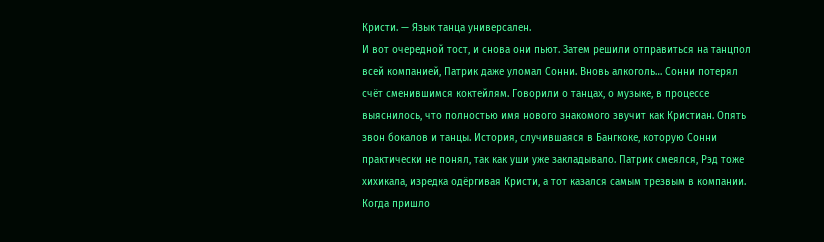Кристи. — Язык танца универсален.
И вот очередной тост, и снова они пьют. Затем решили отправиться на танцпол всей компанией, Патрик даже уломал Сонни. Вновь алкоголь… Сонни потерял счёт сменившимся коктейлям. Говорили о танцах, о музыке, в процессе выяснилось, что полностью имя нового знакомого звучит как Кристиан. Опять звон бокалов и танцы. История, случившаяся в Бангкоке, которую Сонни практически не понял, так как уши уже закладывало. Патрик смеялся, Рэд тоже хихикала, изредка одёргивая Кристи, а тот казался самым трезвым в компании. Когда пришло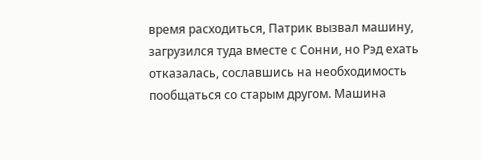время расходиться, Патрик вызвал машину, загрузился туда вместе с Сонни, но Рэд ехать отказалась, сославшись на необходимость пообщаться со старым другом. Машина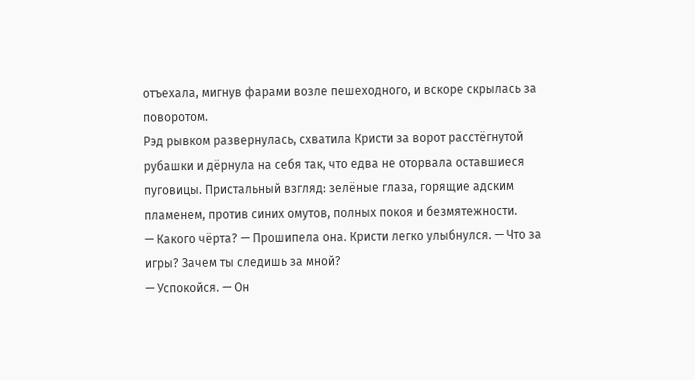отъехала, мигнув фарами возле пешеходного, и вскоре скрылась за поворотом.
Рэд рывком развернулась, схватила Кристи за ворот расстёгнутой рубашки и дёрнула на себя так, что едва не оторвала оставшиеся пуговицы. Пристальный взгляд: зелёные глаза, горящие адским пламенем, против синих омутов, полных покоя и безмятежности.
— Какого чёрта? — Прошипела она. Кристи легко улыбнулся. — Что за игры? Зачем ты следишь за мной?
— Успокойся. — Он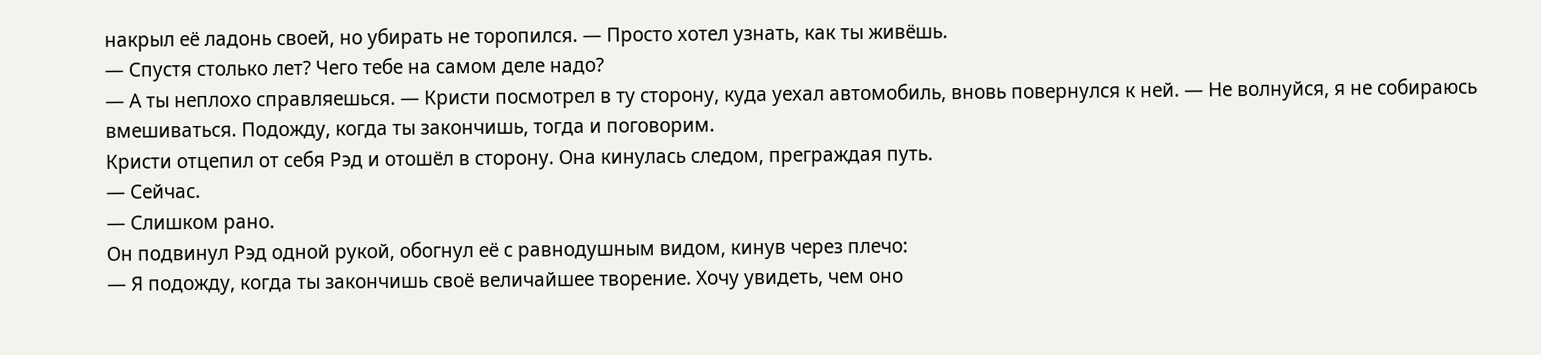накрыл её ладонь своей, но убирать не торопился. — Просто хотел узнать, как ты живёшь.
— Спустя столько лет? Чего тебе на самом деле надо?
— А ты неплохо справляешься. — Кристи посмотрел в ту сторону, куда уехал автомобиль, вновь повернулся к ней. — Не волнуйся, я не собираюсь вмешиваться. Подожду, когда ты закончишь, тогда и поговорим.
Кристи отцепил от себя Рэд и отошёл в сторону. Она кинулась следом, преграждая путь.
— Сейчас.
— Слишком рано.
Он подвинул Рэд одной рукой, обогнул её с равнодушным видом, кинув через плечо:
— Я подожду, когда ты закончишь своё величайшее творение. Хочу увидеть, чем оно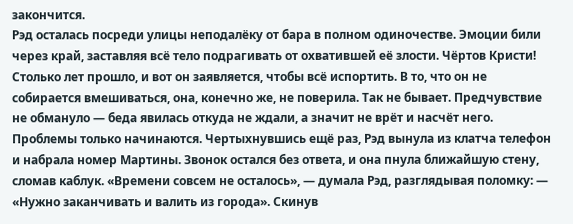закончится.
Рэд осталась посреди улицы неподалёку от бара в полном одиночестве. Эмоции били через край, заставляя всё тело подрагивать от охватившей её злости. Чёртов Кристи! Столько лет прошло, и вот он заявляется, чтобы всё испортить. В то, что он не собирается вмешиваться, она, конечно же, не поверила. Так не бывает. Предчувствие не обмануло — беда явилась откуда не ждали, а значит не врёт и насчёт него. Проблемы только начинаются. Чертыхнувшись ещё раз, Рэд вынула из клатча телефон и набрала номер Мартины. Звонок остался без ответа, и она пнула ближайшую стену, сломав каблук. «Времени совсем не осталось», — думала Рэд, разглядывая поломку: — «Нужно заканчивать и валить из города». Скинув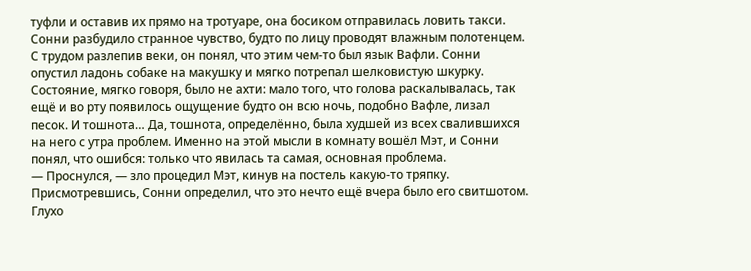туфли и оставив их прямо на тротуаре, она босиком отправилась ловить такси.
Сонни разбудило странное чувство, будто по лицу проводят влажным полотенцем. С трудом разлепив веки, он понял, что этим чем-то был язык Вафли. Сонни опустил ладонь собаке на макушку и мягко потрепал шелковистую шкурку. Состояние, мягко говоря, было не ахти: мало того, что голова раскалывалась, так ещё и во рту появилось ощущение будто он всю ночь, подобно Вафле, лизал песок. И тошнота… Да, тошнота, определённо, была худшей из всех свалившихся на него с утра проблем. Именно на этой мысли в комнату вошёл Мэт, и Сонни понял, что ошибся: только что явилась та самая, основная проблема.
— Проснулся, — зло процедил Мэт, кинув на постель какую-то тряпку.
Присмотревшись, Сонни определил, что это нечто ещё вчера было его свитшотом. Глухо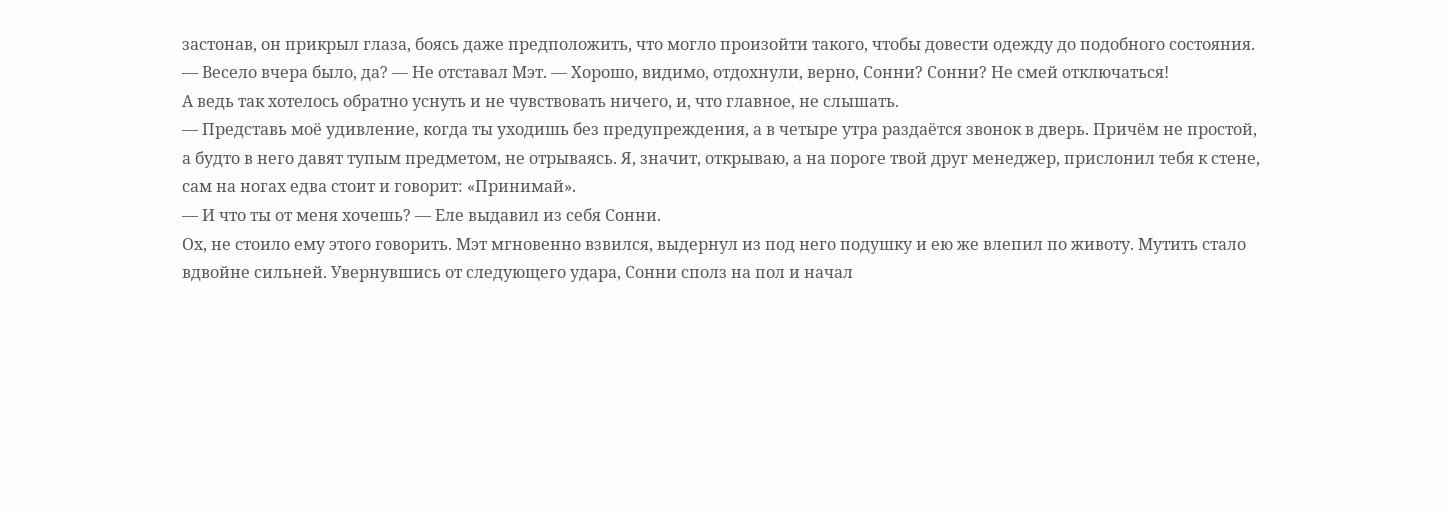застонав, он прикрыл глаза, боясь даже предположить, что могло произойти такого, чтобы довести одежду до подобного состояния.
— Весело вчера было, да? — Не отставал Мэт. — Хорошо, видимо, отдохнули, верно, Сонни? Сонни? Не смей отключаться!
А ведь так хотелось обратно уснуть и не чувствовать ничего, и, что главное, не слышать.
— Представь моё удивление, когда ты уходишь без предупреждения, а в четыре утра раздаётся звонок в дверь. Причём не простой, а будто в него давят тупым предметом, не отрываясь. Я, значит, открываю, а на пороге твой друг менеджер, прислонил тебя к стене, сам на ногах едва стоит и говорит: «Принимай».
— И что ты от меня хочешь? — Еле выдавил из себя Сонни.
Ох, не стоило ему этого говорить. Мэт мгновенно взвился, выдернул из под него подушку и ею же влепил по животу. Мутить стало вдвойне сильней. Увернувшись от следующего удара, Сонни сполз на пол и начал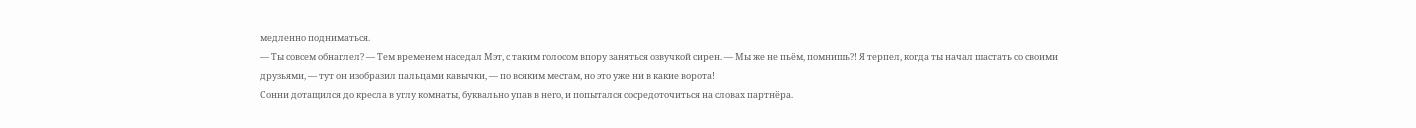медленно подниматься.
— Ты совсем обнаглел? — Тем временем наседал Мэт, с таким голосом впору заняться озвучкой сирен. — Мы же не пьём, помнишь?! Я терпел, когда ты начал шастать со своими друзьями, — тут он изобразил пальцами кавычки, — по всяким местам, но это уже ни в какие ворота!
Сонни дотащился до кресла в углу комнаты, буквально упав в него, и попытался сосредоточиться на словах партнёра.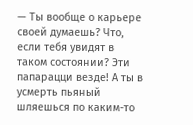— Ты вообще о карьере своей думаешь? Что, если тебя увидят в таком состоянии? Эти папарацци везде! А ты в усмерть пьяный шляешься по каким-то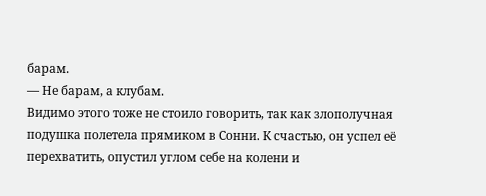барам.
— Не барам, а клубам.
Видимо этого тоже не стоило говорить, так как злополучная подушка полетела прямиком в Сонни. К счастью, он успел её перехватить, опустил углом себе на колени и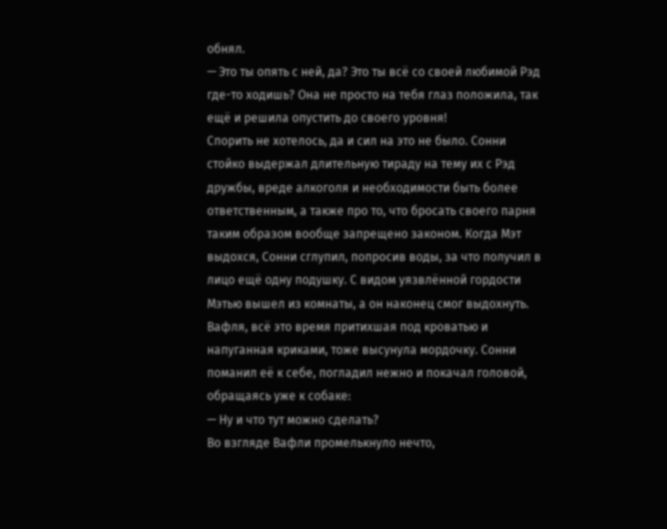обнял.
— Это ты опять с ней, да? Это ты всё со своей любимой Рэд где-то ходишь? Она не просто на тебя глаз положила, так ещё и решила опустить до своего уровня!
Спорить не хотелось, да и сил на это не было. Сонни стойко выдержал длительную тираду на тему их с Рэд дружбы, вреде алкоголя и необходимости быть более ответственным, а также про то, что бросать своего парня таким образом вообще запрещено законом. Когда Мэт выдохся, Сонни сглупил, попросив воды, за что получил в лицо ещё одну подушку. С видом уязвлённой гордости Мэтью вышел из комнаты, а он наконец смог выдохнуть. Вафля, всё это время притихшая под кроватью и напуганная криками, тоже высунула мордочку. Сонни поманил её к себе, погладил нежно и покачал головой, обращаясь уже к собаке:
— Ну и что тут можно сделать?
Во взгляде Вафли промелькнуло нечто,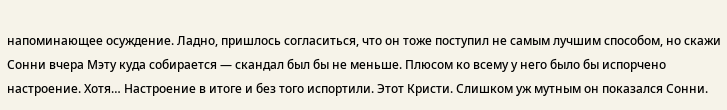напоминающее осуждение. Ладно, пришлось согласиться, что он тоже поступил не самым лучшим способом, но скажи Сонни вчера Мэту куда собирается — скандал был бы не меньше. Плюсом ко всему у него было бы испорчено настроение. Хотя… Настроение в итоге и без того испортили. Этот Кристи. Слишком уж мутным он показался Сонни.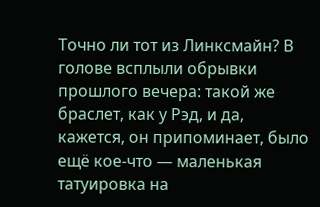Точно ли тот из Линксмайн? В голове всплыли обрывки прошлого вечера: такой же браслет, как у Рэд, и да, кажется, он припоминает, было ещё кое-что — маленькая татуировка на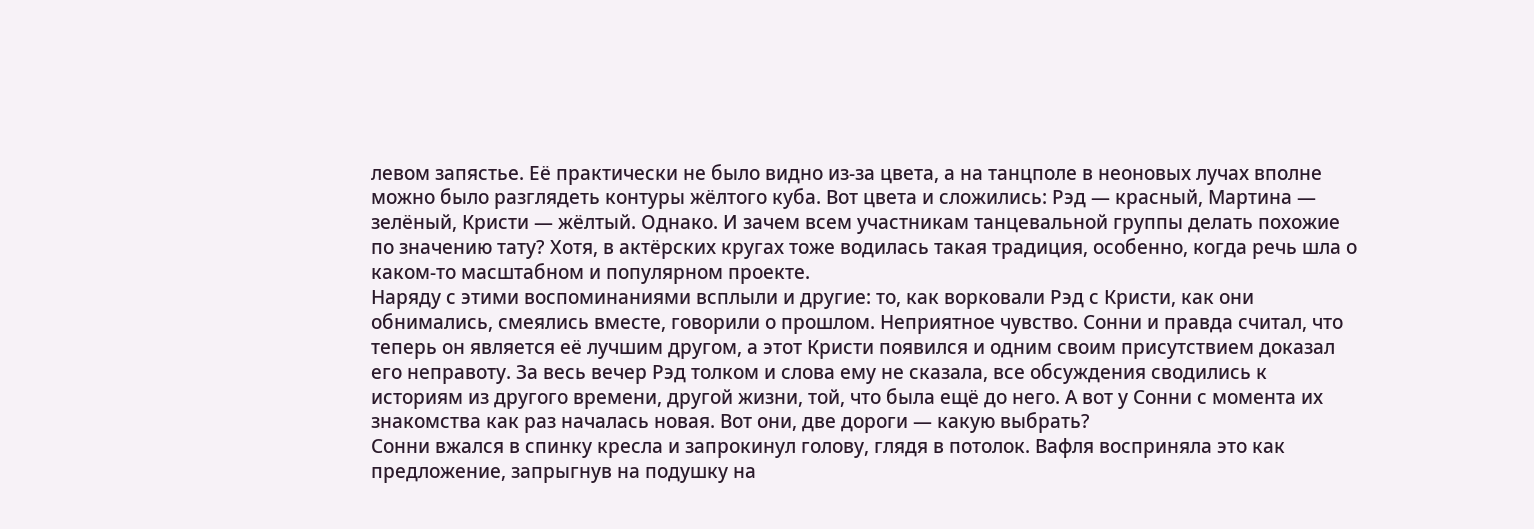левом запястье. Её практически не было видно из-за цвета, а на танцполе в неоновых лучах вполне можно было разглядеть контуры жёлтого куба. Вот цвета и сложились: Рэд — красный, Мартина — зелёный, Кристи — жёлтый. Однако. И зачем всем участникам танцевальной группы делать похожие по значению тату? Хотя, в актёрских кругах тоже водилась такая традиция, особенно, когда речь шла о каком-то масштабном и популярном проекте.
Наряду с этими воспоминаниями всплыли и другие: то, как ворковали Рэд с Кристи, как они обнимались, смеялись вместе, говорили о прошлом. Неприятное чувство. Сонни и правда считал, что теперь он является её лучшим другом, а этот Кристи появился и одним своим присутствием доказал его неправоту. За весь вечер Рэд толком и слова ему не сказала, все обсуждения сводились к историям из другого времени, другой жизни, той, что была ещё до него. А вот у Сонни с момента их знакомства как раз началась новая. Вот они, две дороги — какую выбрать?
Сонни вжался в спинку кресла и запрокинул голову, глядя в потолок. Вафля восприняла это как предложение, запрыгнув на подушку на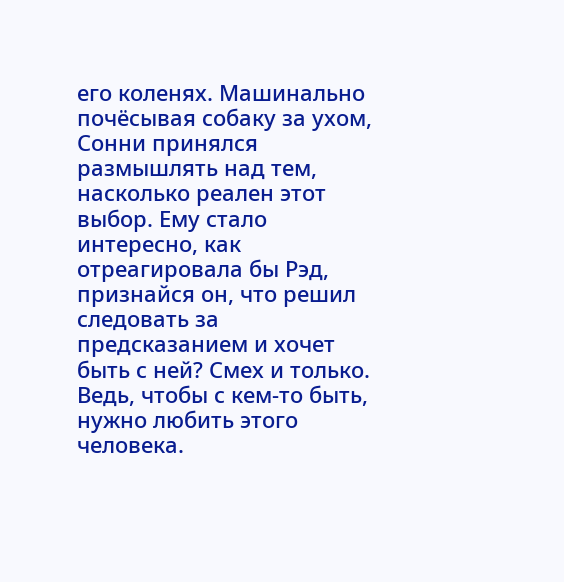его коленях. Машинально почёсывая собаку за ухом, Сонни принялся размышлять над тем, насколько реален этот выбор. Ему стало интересно, как отреагировала бы Рэд, признайся он, что решил следовать за предсказанием и хочет быть с ней? Смех и только. Ведь, чтобы с кем-то быть, нужно любить этого человека.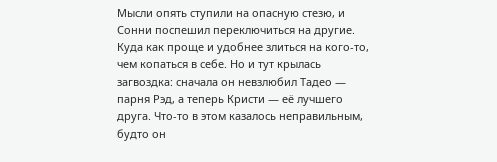Мысли опять ступили на опасную стезю, и Сонни поспешил переключиться на другие. Куда как проще и удобнее злиться на кого-то, чем копаться в себе. Но и тут крылась загвоздка: сначала он невзлюбил Тадео — парня Рэд, а теперь Кристи — её лучшего друга. Что-то в этом казалось неправильным, будто он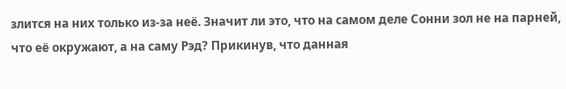злится на них только из-за неё. Значит ли это, что на самом деле Сонни зол не на парней, что её окружают, а на саму Рэд? Прикинув, что данная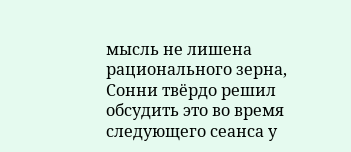мысль не лишена рационального зерна, Сонни твёрдо решил обсудить это во время следующего сеанса у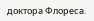доктора Флореса.